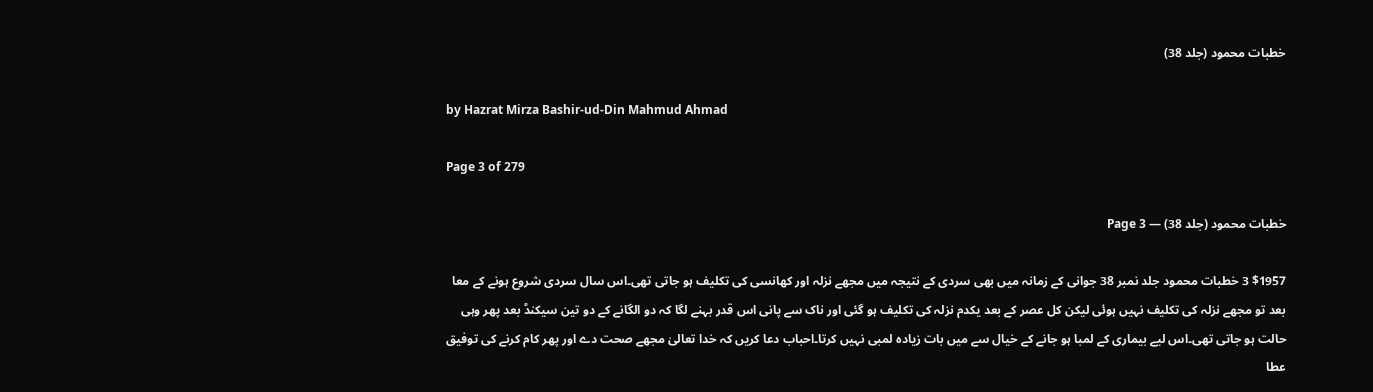خطبات محمود (جلد 38)

by Hazrat Mirza Bashir-ud-Din Mahmud Ahmad

Page 3 of 279

خطبات محمود (جلد 38) — Page 3

$1957 3 خطبات محمود جلد نمبر 38 جوانی کے زمانہ میں بھی سردی کے نتیجہ میں مجھے نزلہ اور کھانسی کی تکلیف ہو جاتی تھی۔اس سال سردی شروع ہونے کے معا بعد تو مجھے نزلہ کی تکلیف نہیں ہوئی لیکن کل عصر کے بعد یکدم نزلہ کی تکلیف ہو گئی اور ناک سے پانی اس قدر بہنے لگا کہ دو الگانے کے دو تین سیکنڈ بعد پھر وہی حالت ہو جاتی تھی۔اس لیے بیماری کے لمبا ہو جانے کے خیال سے میں بات زیادہ لمبی نہیں کرتا۔احباب دعا کریں کہ خدا تعالیٰ مجھے صحت دے اور پھر کام کرنے کی توفیق عطا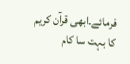فرمائے۔ابھی قرآن کریم کا بہت سا کام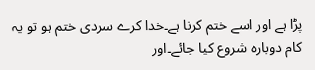پڑا ہے اور اسے ختم کرنا ہے۔خدا کرے سردی ختم ہو تو یہ کام دوبارہ شروع کیا جائے۔اور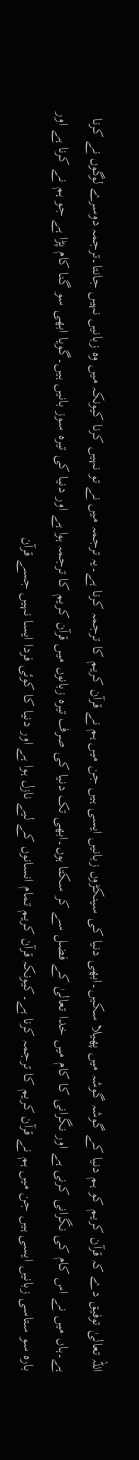اللہ تعالیٰ توفیق دے کہ قرآن کریم کو ہم دنیا کے گوشہ گوشہ میں پھیلا سکیں۔ابھی دنیا کی سینکڑوں زبانیں ایسی ہیں جن میں ہم نے قرآن کریم کا ترجمہ کرنا ہے۔یہ ترجمہ میں نے تو نہیں کرنا کیونکہ میں وہ زبانیں نہیں جانتا۔ترجمہ دوسرے لوگوں نے کرنا ہے۔ہاں میں نے اس کام کی نگرانی کرنی ہے اور نگرانی کا کام میں خدا تعالیٰ کے فضل سے کر سکتا ہوں۔ابھی تک دنیا کی صرف تیرہ زبانوں میں قرآن کریم کا ترجمہ ہوا ہے اور دنیا کی تیرہ سوز بانیں ہیں۔گویا ابھی سو گنا کام پڑا ہے جو ہم نے کرنا ہے اور بارہ سو ستاسی زبانیں ایسی ہیں جن میں ہم نے قرآن کریم کا ترجمہ کرنا ہے۔کیونکہ قرآن کریم تمام انسانوں کے لیے نازل ہوا ہے اور دنیا کا کوئی فردا ایسا نہیں جسے قرآن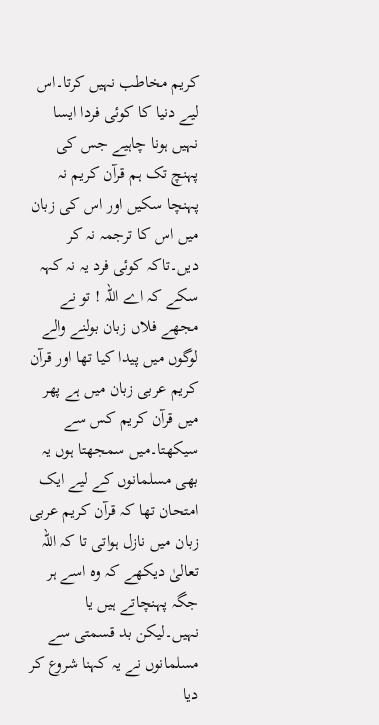کریم مخاطب نہیں کرتا۔اس لیے دنیا کا کوئی فردا ایسا نہیں ہونا چاہیے جس کی پہنچ تک ہم قرآن کریم نہ پہنچا سکیں اور اس کی زبان میں اس کا ترجمہ نہ کر دیں۔تاکہ کوئی فرد یہ نہ کہہ سکے کہ اے اللہ ! تو نے مجھے فلاں زبان بولنے والے لوگوں میں پیدا کیا تھا اور قرآن کریم عربی زبان میں ہے پھر میں قرآن کریم کس سے سیکھتا۔میں سمجھتا ہوں یہ بھی مسلمانوں کے لیے ایک امتحان تھا کہ قرآن کریم عربی زبان میں نازل ہواتی تا کہ اللہ تعالیٰ دیکھے کہ وہ اسے ہر جگہ پہنچاتے ہیں یا نہیں۔لیکن بد قسمتی سے مسلمانوں نے یہ کہنا شروع کر دیا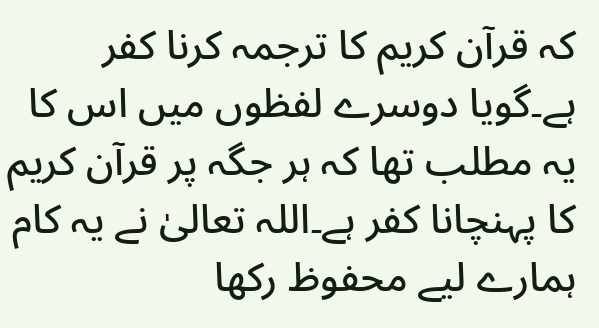کہ قرآن کریم کا ترجمہ کرنا کفر ہے۔گویا دوسرے لفظوں میں اس کا یہ مطلب تھا کہ ہر جگہ پر قرآن کریم کا پہنچانا کفر ہے۔اللہ تعالیٰ نے یہ کام ہمارے لیے محفوظ رکھا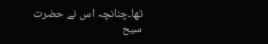تھا۔چنانچہ اس نے حضرت سیح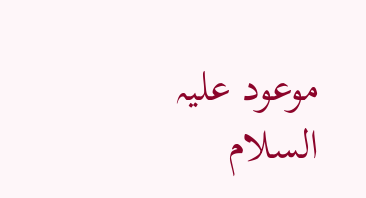موعود علیہ السلام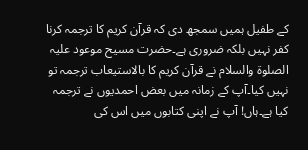کے طفیل ہمیں سمجھ دی کہ قرآن کریم کا ترجمہ کرنا کفر نہیں بلکہ ضروری ہے۔حضرت مسیح موعود علیہ الصلوۃ والسلام نے قرآن کریم کا بالاستیعاب ترجمہ تو نہیں کیا۔آپ کے زمانہ میں بعض احمدیوں نے ترجمہ کیا ہے۔ہاں! آپ نے اپنی کتابوں میں اس کی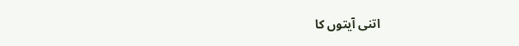اتنی آیتوں کا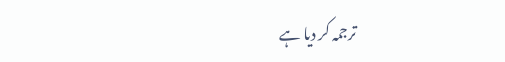ترجمہ کر دیا ہے